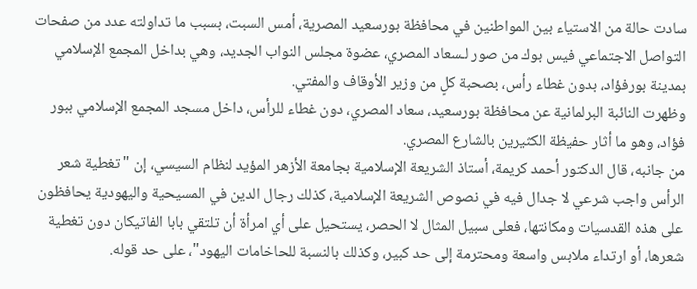سادت حالة من الاستياء بين المواطنين في محافظة بورسعيد المصرية، أمس السبت، بسبب ما تداولته عدد من صفحات التواصل الاجتماعي فيس بوك من صور لـسعاد المصري، عضوة مجلس النواب الجديد، وهي بداخل المجمع الإسلامي بمدينة بورفؤاد، بدون غطاء رأس، بصحبة كلٍ من وزير الأوقاف والمفتي.
وظهرت النائبة البرلمانية عن محافظة بورسعيد، سعاد المصري، دون غطاء للرأس، داخل مسجد المجمع الإسلامي ببور فؤاد، وهو ما أثار حفيظة الكثيرين بالشارع المصري.
من جانبه، قال الدكتور أحمد كريمة، أستاذ الشريعة الإسلامية بجامعة الأزهر المؤيد لنظام السيسي، إن "تغطية شعر الرأس واجب شرعي لا جدال فيه في نصوص الشريعة الإسلامية، كذلك رجال الدين في المسيحية واليهودية يحافظون على هذه القدسيات ومكانتها، فعلى سبيل المثال لا الحصر، يستحيل على أي امرأة أن تلتقي بابا الفاتيكان دون تغطية شعرها، أو ارتداء ملابس واسعة ومحترمة إلى حد كبير، وكذلك بالنسبة للحاخامات اليهود"، على حد قوله.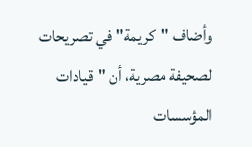وأضاف "كريمة" في تصريحات لصحيفة مصرية، أن "قيادات المؤسسات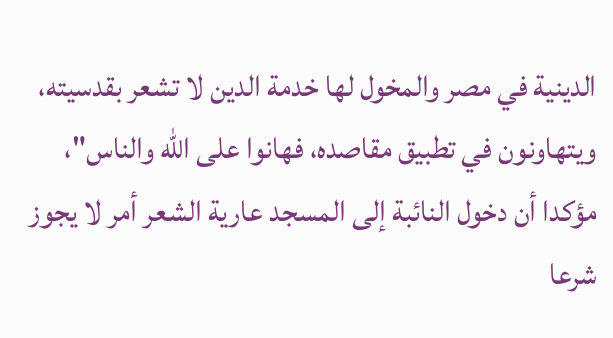الدينية في مصر والمخول لها خدمة الدين لا تشعر بقدسيته، ويتهاونون في تطبيق مقاصده، فهانوا على الله والناس"، مؤكدا أن دخول النائبة إلى المسجد عارية الشعر أمر لا يجوز شرعا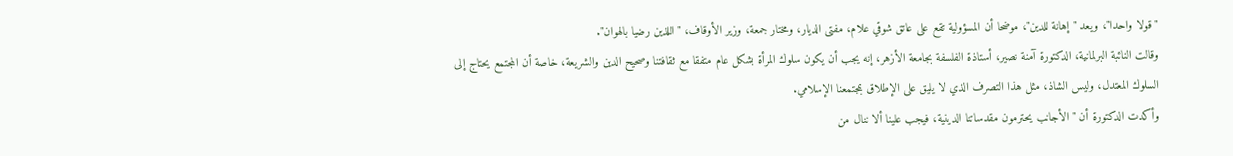"قولا واحدا"، ويعد "إهانة للدين"، موضحا أن المسؤولية تقع على عاتق شوقي علام، مفتى الديار، ومختار جمعة، وزير الأوقاف، "اللذين رضيا بالهوان".
وقالت النائبة البرلمانية، الدكتورة آمنة نصير، أستاذة الفلسفة بجامعة الأزهر، إنه يجب أن يكون سلوك المرأة بشكل عام متفقا مع ثقافتنا وصحيح الدين والشريعة، خاصة أن المجتمع يحتاج إلى السلوك المعتدل، وليس الشاذ، مثل هذا التصرف الذي لا يليق على الإطلاق بمجتمعنا الإسلامي.
وأكدت الدكتورة أن "الأجانب يحترمون مقدساتنا الدينية، فيجب علينا ألا ننال من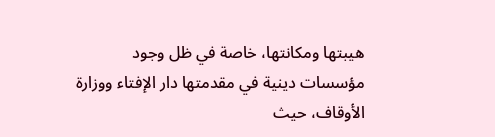هيبتها ومكانتها، خاصة في ظل وجود مؤسسات دينية في مقدمتها دار الإفتاء ووزارة الأوقاف، حيث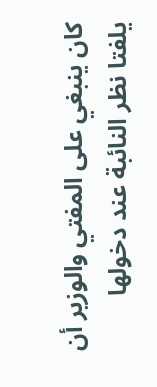كان ينبغي على المفتي والوزير أن يلفتا نظر النائبة عند دخولها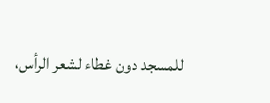للمسجد دون غطاء لشعر الرأس،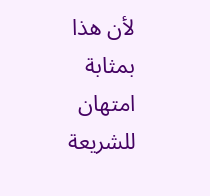لأن هذا بمثابة امتهان للشريعة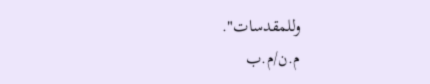وللمقدسات".
م.ن/م.ب